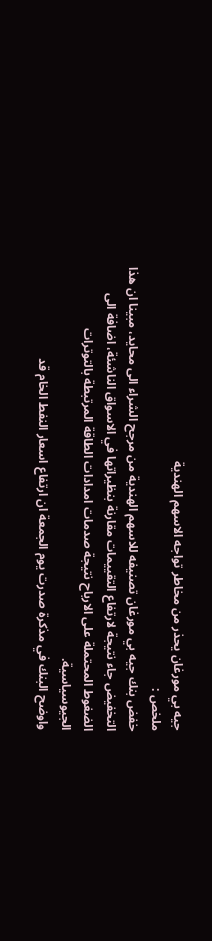جيه بي مورغان يحذر من مخاطر تواجه الاسهم الهندية
ملخص :
خفض بنك جيه بي مورغان تصنيفه للاسهم الهندية من مرجح الشراء الى محايد، مبينا ان هذا التخفيض جاء نتيجة لارتفاع التقييمات مقارنة بنظيراتها في الاسواق الناشئة، اضافة الى الضغوط المحتملة على الارباح نتيجة صدمات امدادات الطاقة المرتبطة بالتوترات الجيوسياسية.
واوضح البنك في مذكرة صدرت يوم الجمعة ان ارتفاع اسعار النفط الخام قد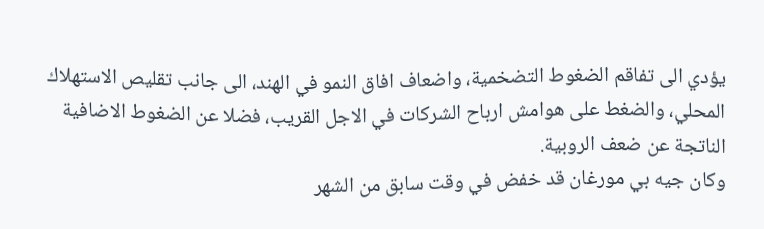يؤدي الى تفاقم الضغوط التضخمية، واضعاف افاق النمو في الهند، الى جانب تقليص الاستهلاك المحلي، والضغط على هوامش ارباح الشركات في الاجل القريب، فضلا عن الضغوط الاضافية الناتجة عن ضعف الروبية.
وكان جيه بي مورغان قد خفض في وقت سابق من الشهر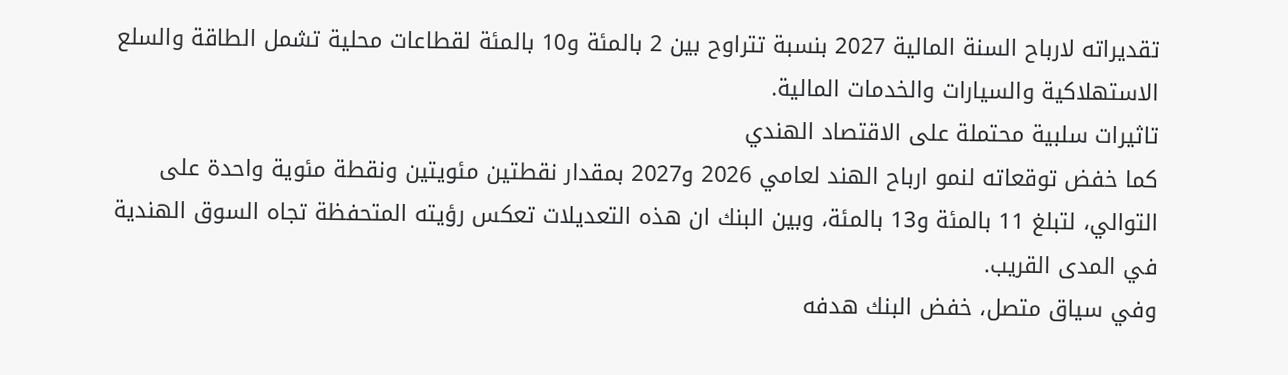تقديراته لارباح السنة المالية 2027 بنسبة تتراوح بين 2 بالمئة و10 بالمئة لقطاعات محلية تشمل الطاقة والسلع الاستهلاكية والسيارات والخدمات المالية.
تاثيرات سلبية محتملة على الاقتصاد الهندي
كما خفض توقعاته لنمو ارباح الهند لعامي 2026 و2027 بمقدار نقطتين مئويتين ونقطة مئوية واحدة على التوالي، لتبلغ 11 بالمئة و13 بالمئة، وبين البنك ان هذه التعديلات تعكس رؤيته المتحفظة تجاه السوق الهندية في المدى القريب.
وفي سياق متصل، خفض البنك هدفه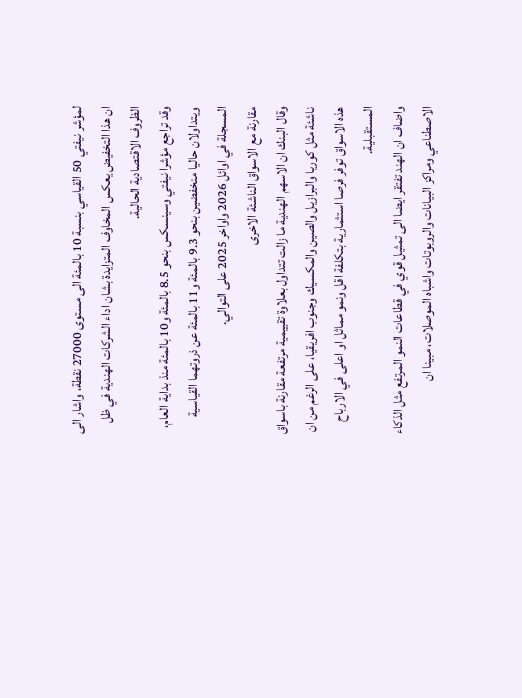لمؤشر نيفتي 50 القياسي بنسبة 10 بالمئة الى مستوى 27000 نقطة، واشار الى ان هذا التخفيض يعكس المخاوف المتزايدة بشان اداء الشركات الهندية في ظل الظروف الاقتصادية الحالية.
وقد تراجع مؤشرا نيفتي وسينسكس بنحو 8.5 بالمئة و10 بالمئة منذ بداية العام، ويتداولان حاليا منخفضين بنحو 9.3 بالمئة و11 بالمئة عن ذروتهما القياسية المسجلة في اوائل 2026 واواخر 2025 على التوالي.
مقارنة مع الاسواق الناشئة الاخرى
وقال البنك ان الاسهم الهندية ما زالت تتداول بعلاوة تقييمية مرتفعة مقارنة باسواق ناشئة مثل كوريا والبرازيل والصين والمكسيك وجنوب افريقيا، على الرغم من ان هذه الاسواق توفر فرصا استثمارية بتكلفة اقل ونمو مماثل او اعلى في الارباح المستقبلية.
واضاف ان الهند تفتقر ايضا الى تمثيل قوي في قطاعات النمو المرتفع مثل الذكاء الاصطناعي ومراكز البيانات والروبوتات واشباه الموصلات، مبينا ان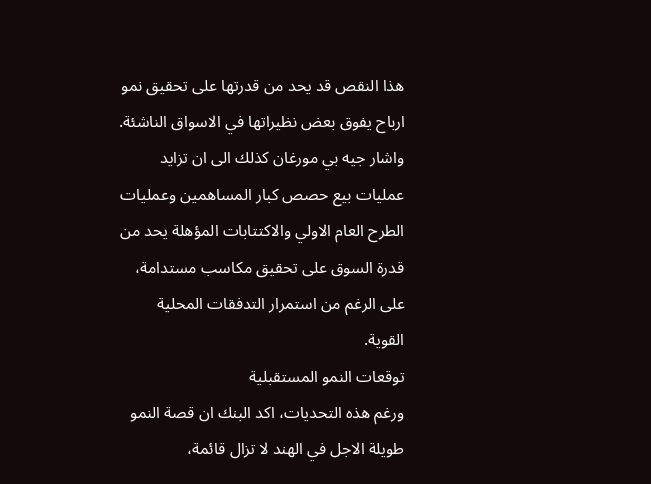هذا النقص قد يحد من قدرتها على تحقيق نمو ارباح يفوق بعض نظيراتها في الاسواق الناشئة.
واشار جيه بي مورغان كذلك الى ان تزايد عمليات بيع حصص كبار المساهمين وعمليات الطرح العام الاولي والاكتتابات المؤهلة يحد من قدرة السوق على تحقيق مكاسب مستدامة، على الرغم من استمرار التدفقات المحلية القوية.
توقعات النمو المستقبلية
ورغم هذه التحديات، اكد البنك ان قصة النمو طويلة الاجل في الهند لا تزال قائمة،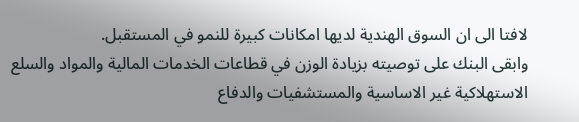لافتا الى ان السوق الهندية لديها امكانات كبيرة للنمو في المستقبل.
وابقى البنك على توصيته بزيادة الوزن في قطاعات الخدمات المالية والمواد والسلع الاستهلاكية غير الاساسية والمستشفيات والدفاع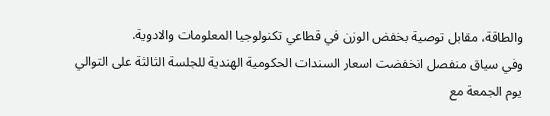والطاقة، مقابل توصية بخفض الوزن في قطاعي تكنولوجيا المعلومات والادوية.
وفي سياق منفصل انخفضت اسعار السندات الحكومية الهندية للجلسة الثالثة على التوالي يوم الجمعة مع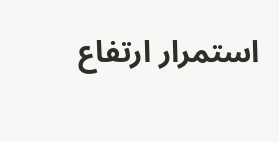استمرار ارتفاع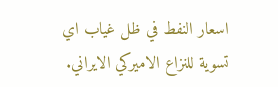اسعار النفط في ظل غياب اي تسوية للنزاع الاميركي الايراني.